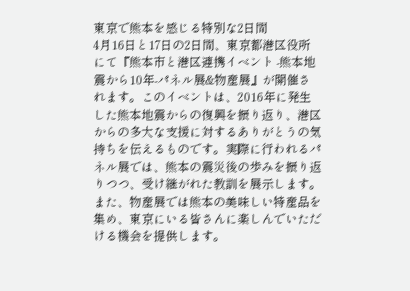東京で熊本を感じる特別な2日間
4月16日と17日の2日間、東京都港区役所にて『熊本市と港区連携イベント -熊本地震から10年-パネル展&物産展』が開催されます。このイベントは、2016年に発生した熊本地震からの復興を振り返り、港区からの多大な支援に対するありがとうの気持ちを伝えるものです。実際に行われるパネル展では、熊本の震災後の歩みを振り返りつつ、受け継がれた教訓を展示します。また、物産展では熊本の美味しい特産品を集め、東京にいる皆さんに楽しんでいただける機会を提供します。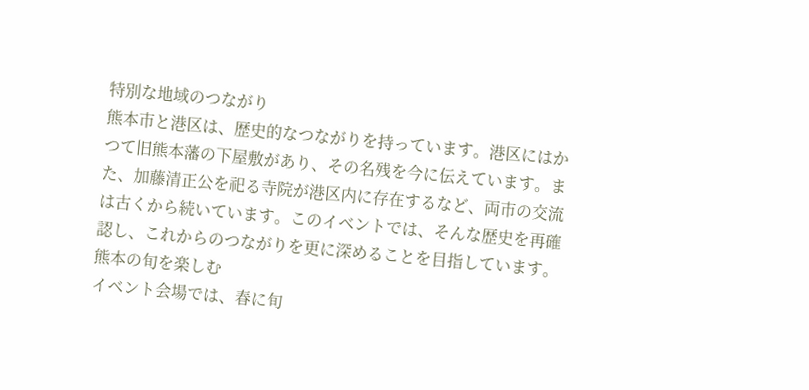特別な地域のつながり
熊本市と港区は、歴史的なつながりを持っています。港区にはかつて旧熊本藩の下屋敷があり、その名残を今に伝えています。また、加藤清正公を祀る寺院が港区内に存在するなど、両市の交流は古くから続いています。このイベントでは、そんな歴史を再確認し、これからのつながりを更に深めることを目指しています。
熊本の旬を楽しむ
イベント会場では、春に旬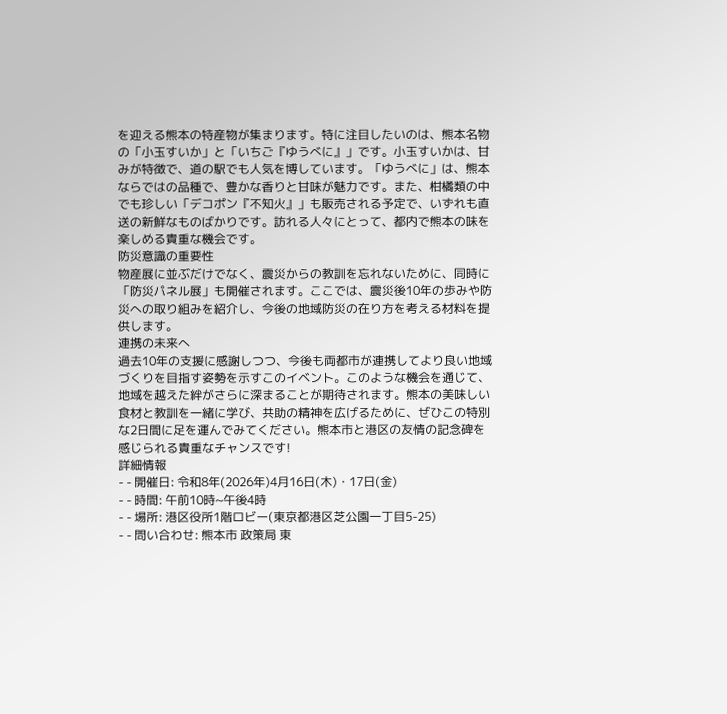を迎える熊本の特産物が集まります。特に注目したいのは、熊本名物の「小玉すいか」と「いちご『ゆうべに』」です。小玉すいかは、甘みが特徴で、道の駅でも人気を博しています。「ゆうべに」は、熊本ならではの品種で、豊かな香りと甘味が魅力です。また、柑橘類の中でも珍しい「デコポン『不知火』」も販売される予定で、いずれも直送の新鮮なものばかりです。訪れる人々にとって、都内で熊本の味を楽しめる貴重な機会です。
防災意識の重要性
物産展に並ぶだけでなく、震災からの教訓を忘れないために、同時に「防災パネル展」も開催されます。ここでは、震災後10年の歩みや防災への取り組みを紹介し、今後の地域防災の在り方を考える材料を提供します。
連携の未来へ
過去10年の支援に感謝しつつ、今後も両都市が連携してより良い地域づくりを目指す姿勢を示すこのイベント。このような機会を通じて、地域を越えた絆がさらに深まることが期待されます。熊本の美味しい食材と教訓を一緒に学び、共助の精神を広げるために、ぜひこの特別な2日間に足を運んでみてください。熊本市と港区の友情の記念碑を感じられる貴重なチャンスです!
詳細情報
- - 開催日: 令和8年(2026年)4月16日(木)・17日(金)
- - 時間: 午前10時~午後4時
- - 場所: 港区役所1階ロビー(東京都港区芝公園一丁目5-25)
- - 問い合わせ: 熊本市 政策局 東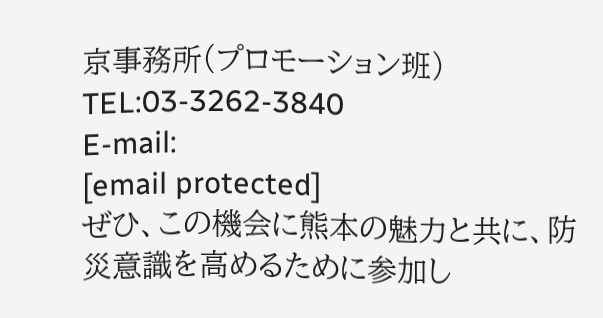京事務所(プロモーション班)
TEL:03-3262-3840
E-mail:
[email protected]
ぜひ、この機会に熊本の魅力と共に、防災意識を高めるために参加し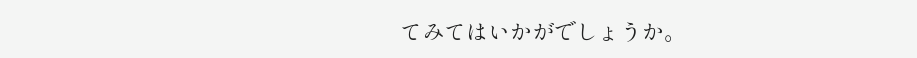てみてはいかがでしょうか。